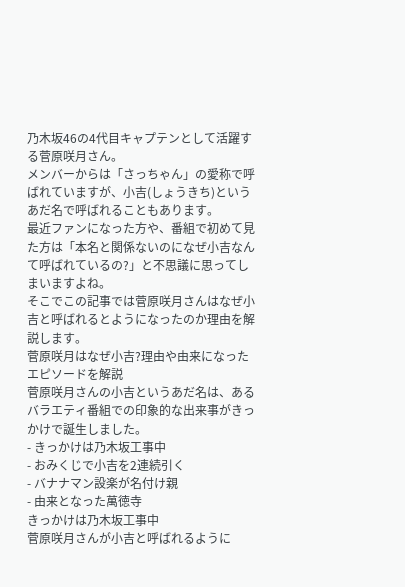乃木坂46の4代目キャプテンとして活躍する菅原咲月さん。
メンバーからは「さっちゃん」の愛称で呼ばれていますが、小吉(しょうきち)というあだ名で呼ばれることもあります。
最近ファンになった方や、番組で初めて見た方は「本名と関係ないのになぜ小吉なんて呼ばれているの?」と不思議に思ってしまいますよね。
そこでこの記事では菅原咲月さんはなぜ小吉と呼ばれるとようになったのか理由を解説します。
菅原咲月はなぜ小吉?理由や由来になったエピソードを解説
菅原咲月さんの小吉というあだ名は、あるバラエティ番組での印象的な出来事がきっかけで誕生しました。
- きっかけは乃木坂工事中
- おみくじで小吉を2連続引く
- バナナマン設楽が名付け親
- 由来となった萬徳寺
きっかけは乃木坂工事中
菅原咲月さんが小吉と呼ばれるように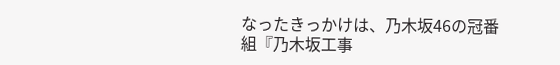なったきっかけは、乃木坂46の冠番組『乃木坂工事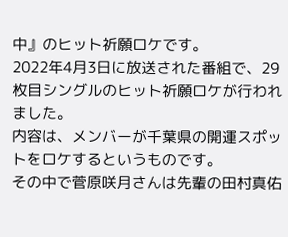中』のヒット祈願ロケです。
2022年4月3日に放送された番組で、29枚目シングルのヒット祈願ロケが行われました。
内容は、メンバーが千葉県の開運スポットをロケするというものです。
その中で菅原咲月さんは先輩の田村真佑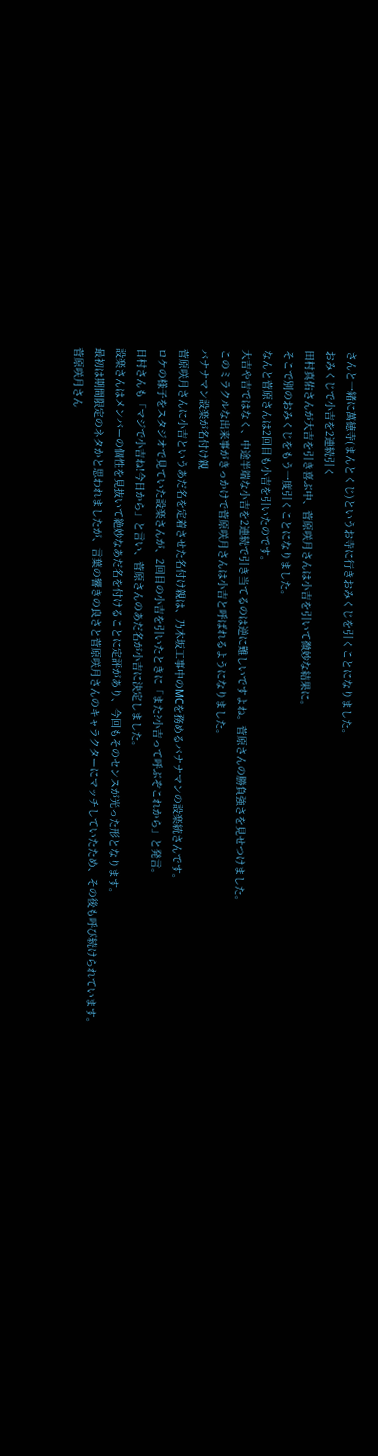さんと一緒に萬徳寺(まんとくじ)というお寺に行きおみくじを引くことになりました。
おみくじで小吉を2連続引く
田村真佑さんが大吉を引き喜ぶ中、菅原咲月さんは小吉を引いて微妙な結果に。
そこで別のおみくじをもう一度引くことになりました。
なんと菅原さんは2回目も小吉を引いたのです。
大吉や吉ではなく、中途半端な小吉を2連続で引き当てるのは逆に難しいですよね。菅原さんの勝負強さを見せつけました。
このミラクルな出来事がきっかけで菅原咲月さんは小吉と呼ばれるようになりました。
バナナマン設楽が名付け親
菅原咲月さんに小吉というあだ名を定着させた名付け親は、乃木坂工事中のMCを務めるバナナマンの設楽統さんです。
ロケの様子をスタジオで見ていた設楽さんが、2回目の小吉を引いたときに「また?小吉って呼ぶぞこれから」と発言。
日村さんも「マジで小吉ね!今日から」と言い、菅原さんのあだ名が小吉に決定しました。
設楽さんはメンバーの個性を見抜いて絶妙なあだ名を付けることに定評があり、今回もそのセンスが光った形となります。
最初は期間限定のネタかと思われましたが、言葉の響きの良さと菅原咲月さんのキャラクターにマッチしていたため、その後も呼び続けられています。
菅原咲月さん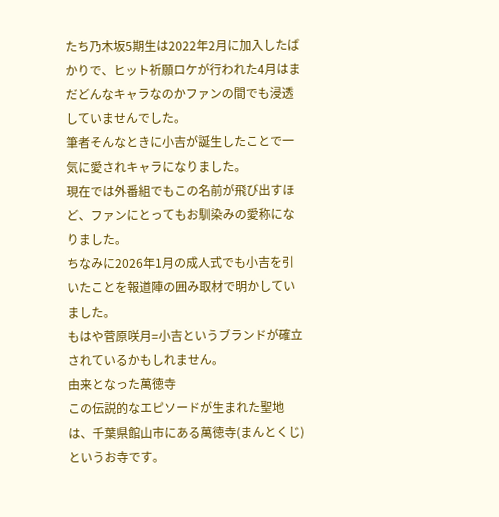たち乃木坂5期生は2022年2月に加入したばかりで、ヒット祈願ロケが行われた4月はまだどんなキャラなのかファンの間でも浸透していませんでした。
筆者そんなときに小吉が誕生したことで一気に愛されキャラになりました。
現在では外番組でもこの名前が飛び出すほど、ファンにとってもお馴染みの愛称になりました。
ちなみに2026年1月の成人式でも小吉を引いたことを報道陣の囲み取材で明かしていました。
もはや菅原咲月=小吉というブランドが確立されているかもしれません。
由来となった萬徳寺
この伝説的なエピソードが生まれた聖地は、千葉県館山市にある萬徳寺(まんとくじ)というお寺です。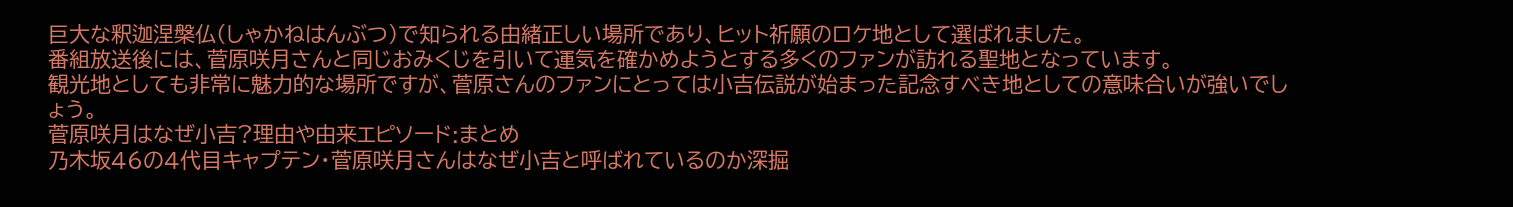巨大な釈迦涅槃仏(しゃかねはんぶつ)で知られる由緒正しい場所であり、ヒット祈願のロケ地として選ばれました。
番組放送後には、菅原咲月さんと同じおみくじを引いて運気を確かめようとする多くのファンが訪れる聖地となっています。
観光地としても非常に魅力的な場所ですが、菅原さんのファンにとっては小吉伝説が始まった記念すべき地としての意味合いが強いでしょう。
菅原咲月はなぜ小吉?理由や由来エピソード:まとめ
乃木坂46の4代目キャプテン・菅原咲月さんはなぜ小吉と呼ばれているのか深掘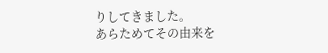りしてきました。
あらためてその由来を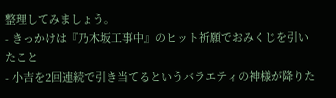整理してみましょう。
- きっかけは『乃木坂工事中』のヒット祈願でおみくじを引いたこと
- 小吉を2回連続で引き当てるというバラエティの神様が降りた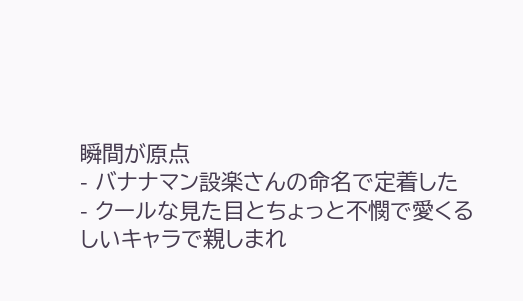瞬間が原点
- バナナマン設楽さんの命名で定着した
- クールな見た目とちょっと不憫で愛くるしいキャラで親しまれ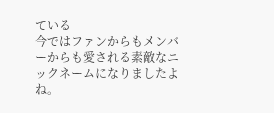ている
今ではファンからもメンバーからも愛される素敵なニックネームになりましたよね。